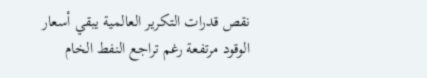نقص قدرات التكرير العالمية يبقي أسعار الوقود مرتفعة رغم تراجع النفط الخام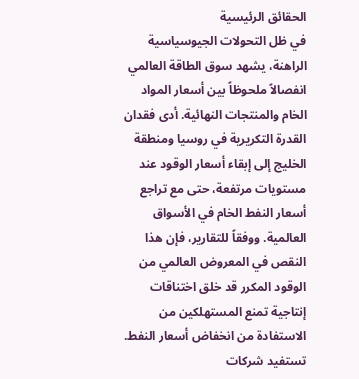الحقائق الرئيسية
في ظل التحولات الجيوسياسية الراهنة، يشهد سوق الطاقة العالمي انفصالاً ملحوظاً بين أسعار المواد الخام والمنتجات النهائية. أدى فقدان القدرة التكريرية في روسيا ومنطقة الخليج إلى إبقاء أسعار الوقود عند مستويات مرتفعة، حتى مع تراجع أسعار النفط الخام في الأسواق العالمية. ووفقاً للتقارير، فإن هذا النقص في المعروض العالمي من الوقود المكرر قد خلق اختناقات إنتاجية تمنع المستهلكين من الاستفادة من انخفاض أسعار النفط.
تستفيد شركات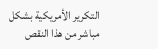التكرير الأمريكية بشكل مباشر من هذا النقص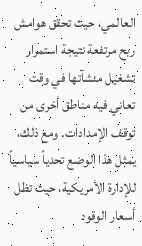العالمي، حيث تحقق هوامش ربح مرتفعة نتيجة استمرار تشغيل منشآتها في وقت تعاني فيه مناطق أخرى من توقف الإمدادات. ومع ذلك، يمثل هذا الوضع تحدياً سياسياً للإدارة الأمريكية، حيث تظل أسعار الوقود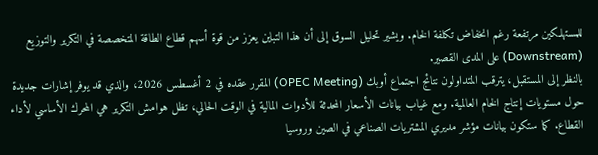للمستهلكين مرتفعة رغم انخفاض تكلفة الخام. ويشير تحليل السوق إلى أن هذا التباين يعزز من قوة أسهم قطاع الطاقة المتخصصة في التكرير والتوزيع (Downstream) على المدى القصير.
بالنظر إلى المستقبل، يترقب المتداولون نتائج اجتماع أوبك (OPEC Meeting) المقرر عقده في 2 أغسطس 2026، والذي قد يوفر إشارات جديدة حول مستويات إنتاج الخام العالمية. ومع غياب بيانات الأسعار المحدثة للأدوات المالية في الوقت الحالي، تظل هوامش التكرير هي المحرك الأساسي لأداء القطاع. كما ستكون بيانات مؤشر مديري المشتريات الصناعي في الصين وروسيا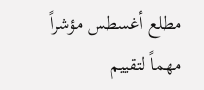مطلع أغسطس مؤشراً مهماً لتقييم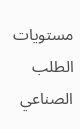مستويات الطلب الصناعي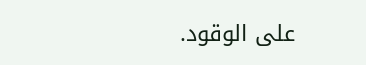على الوقود.